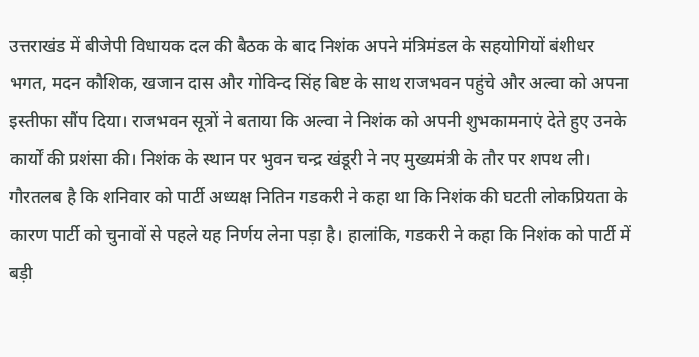उत्तराखंड में बीजेपी विधायक दल की बैठक के बाद निशंक अपने मंत्रिमंडल के सहयोगियों बंशीधर भगत, मदन कौशिक, खजान दास और गोविन्द सिंह बिष्ट के साथ राजभवन पहुंचे और अल्वा को अपना इस्तीफा सौंप दिया। राजभवन सूत्रों ने बताया कि अल्वा ने निशंक को अपनी शुभकामनाएं देते हुए उनके कार्यों की प्रशंसा की। निशंक के स्थान पर भुवन चन्द्र खंडूरी ने नए मुख्यमंत्री के तौर पर शपथ ली।
गौरतलब है कि शनिवार को पार्टी अध्यक्ष नितिन गडकरी ने कहा था कि निशंक की घटती लोकप्रियता के कारण पार्टी को चुनावों से पहले यह निर्णय लेना पड़ा है। हालांकि, गडकरी ने कहा कि निशंक को पार्टी में बड़ी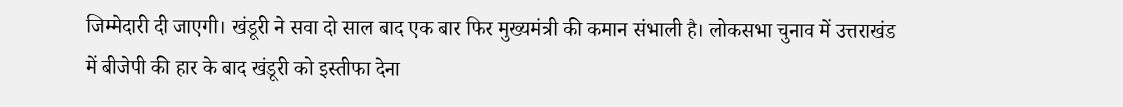जिम्मेदारी दी जाएगी। खंडूरी ने सवा दो साल बाद एक बार फिर मुख्यमंत्री की कमान संभाली है। लोकसभा चुनाव में उत्तराखंड में बीजेपी की हार के बाद खंडूरी को इस्तीफा देना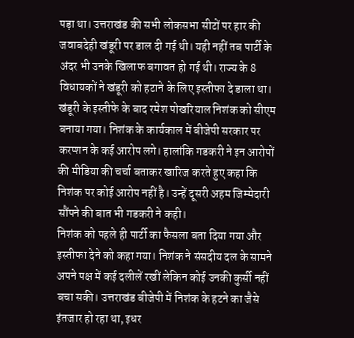पड़ा था। उत्तराखंड की सभी लोकसभा सीटों पर हार की जवाबदेही खंडूरी पर डाल दी गई थी। यही नहीं तब पार्टी के अंदर भी उनके खिलाफ बगावत हो गई थी। राज्य के 8 विधायकों ने खंडूरी को हटाने के लिए इस्तीफा दे डाला था। खंडूरी के इस्तीफे के बाद रमेश पोखरियाल निशंक को सीएम बनाया गया। निशंक के कार्यकाल में बीजेपी सरकार पर करप्शन के कई आरोप लगे। हालांकि गडकरी ने इन आरोपों की मीडिया की चर्चा बताकर खारिज करते हुए कहा कि निशंक पर कोई आरोप नहीं है। उन्हें दूसरी अहम जिम्मेदारी सौंपने की बात भी गडकरी ने कही।
निशंक को पहले ही पार्टी का फैसला बता दिया गया और इस्तीफा देने को कहा गया। निशंक ने संसदीय दल के सामने अपने पक्ष में कई दलीलें रखीं लेकिन कोई उनकी कुर्सी नहीं बचा सकी। उत्तराखंड बीजेपी में निशंक के हटने का जैसे इंतजार हो रहा था, इधर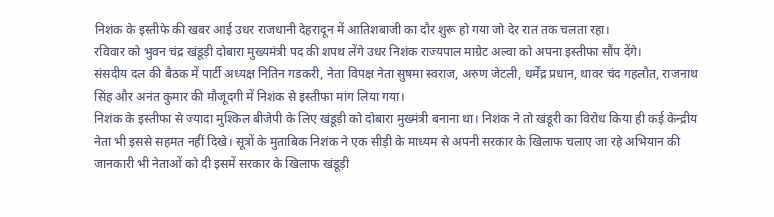निशंक के इस्तीफे की खबर आई उधर राजधानी देहरादून में आतिशबाजी का दौर शुरू हो गया जो देर रात तक चलता रहा।
रविवार को भुवन चंद्र खंडूड़ी दोबारा मुख्यमंत्री पद की शपथ लेंगे उधर निशंक राज्यपाल माग्रेट अल्वा को अपना इस्तीफा सौंप देंगे।
संसदीय दल की बैठक में पार्टी अध्यक्ष नितिन गडकरी, नेता विपक्ष नेता सुषमा स्वराज, अरुण जेटली, धर्मेंद्र प्रधान, थावर चंद गहलौत, राजनाथ सिंह और अनंत कुमार की मौजूदगी में निशंक से इस्तीफा मांग लिया गया।
निशंक के इस्तीफा से ज्यादा मुश्किल बीजेपी के लिए खंडूड़ी को दोबारा मुख्मंत्री बनाना था। निशंक ने तो खंडूरी का विरोध किया ही कई केन्द्रीय नेता भी इससे सहमत नहीं दिखे। सूत्रों के मुताबिक निशंक ने एक सीड़ी के माध्यम से अपनी सरकार के खिलाफ चलाए जा रहे अभियान की जानकारी भी नेताओं को दी इसमें सरकार के खिलाफ खंडूड़ी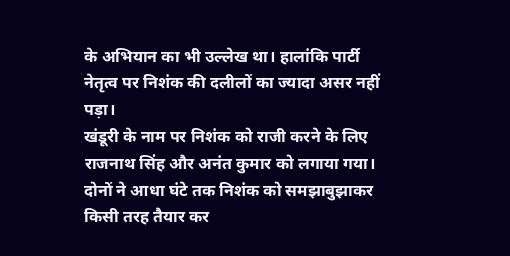के अभियान का भी उल्लेख था। हालांकि पार्टी नेतृत्व पर निशंक की दलीलों का ज्यादा असर नहीं पड़ा।
खंडूरी के नाम पर निशंक को राजी करने के लिए राजनाथ सिंह और अनंत कुमार को लगाया गया। दोनों ने आधा घंटे तक निशंक को समझाबुझाकर किसी तरह तैयार कर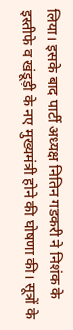लिया। इसके बाद पार्टी अध्यक्ष नितिन गडकरी ने निशंक के इस्तीफे व खंडूड़ी के नए मुख्यमंत्री होने की घोषणा की। सूत्रों के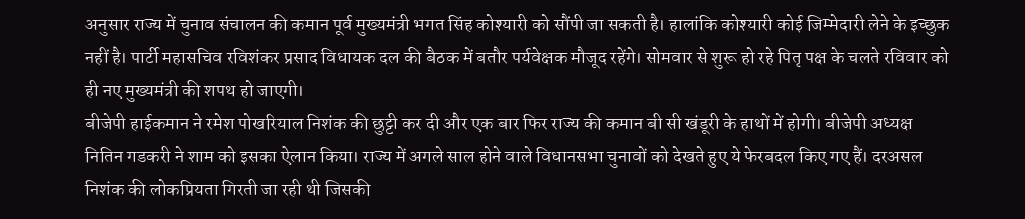अनुसार राज्य में चुनाव संचालन की कमान पूर्व मुख्यमंत्री भगत सिंह कोश्यारी को सौंपी जा सकती है। हालांकि कोश्यारी कोई जिम्मेदारी लेने के इच्छुक नहीं है। पार्टी महासचिव रविशंकर प्रसाद विधायक दल की बैठक में बतौर पर्यवेक्षक मौजूद रहेंगे। सोमवार से शुरू हो रहे पितृ पक्ष के चलते रविवार को ही नए मुख्यमंत्री की शपथ हो जाएगी।
बीजेपी हाईकमान ने रमेश पोखरियाल निशंक की छुट्टी कर दी और एक बार फिर राज्य की कमान बी सी खंडूरी के हाथों में होगी। बीजेपी अध्यक्ष नितिन गडकरी ने शाम को इसका ऐलान किया। राज्य में अगले साल होने वाले विधानसभा चुनावों को देखते हुए ये फेरबदल किए गए हैं। दरअसल निशंक की लोकप्रियता गिरती जा रही थी जिसकी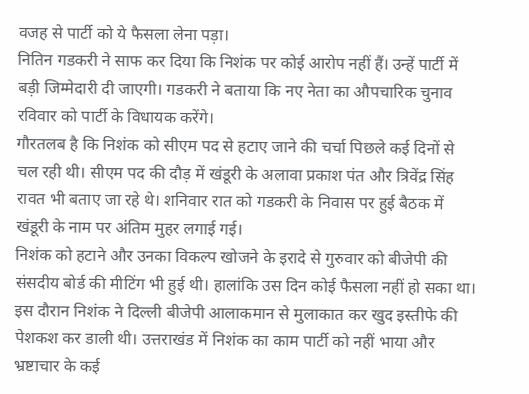वजह से पार्टी को ये फैसला लेना पड़ा।
नितिन गडकरी ने साफ कर दिया कि निशंक पर कोई आरोप नहीं हैं। उन्हें पार्टी में बड़ी जिम्मेदारी दी जाएगी। गडकरी ने बताया कि नए नेता का औपचारिक चुनाव रविवार को पार्टी के विधायक करेंगे।
गौरतलब है कि निशंक को सीएम पद से हटाए जाने की चर्चा पिछले कई दिनों से चल रही थी। सीएम पद की दौड़ में खंडूरी के अलावा प्रकाश पंत और त्रिवेंद्र सिंह रावत भी बताए जा रहे थे। शनिवार रात को गडकरी के निवास पर हुई बैठक में खंडूरी के नाम पर अंतिम मुहर लगाई गई।
निशंक को हटाने और उनका विकल्प खोजने के इरादे से गुरुवार को बीजेपी की संसदीय बोर्ड की मीटिंग भी हुई थी। हालांकि उस दिन कोई फैसला नहीं हो सका था। इस दौरान निशंक ने दिल्ली बीजेपी आलाकमान से मुलाकात कर खुद इस्तीफे की पेशकश कर डाली थी। उत्तराखंड में निशंक का काम पार्टी को नहीं भाया और भ्रष्टाचार के कई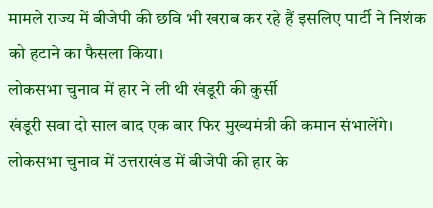मामले राज्य में बीजेपी की छवि भी खराब कर रहे हैं इसलिए पार्टी ने निशंक को हटाने का फैसला किया।
लोकसभा चुनाव में हार ने ली थी खंडूरी की कुर्सी
खंडूरी सवा दो साल बाद एक बार फिर मुख्यमंत्री की कमान संभालेंगे। लोकसभा चुनाव में उत्तराखंड में बीजेपी की हार के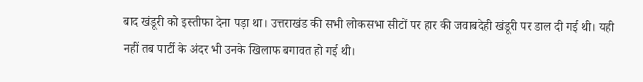बाद खंडूरी को इस्तीफा देना पड़ा था। उत्तराखंड की सभी लोकसभा सीटों पर हार की जवाबदेही खंडूरी पर डाल दी गई थी। यही नहीं तब पार्टी के अंदर भी उनके खिलाफ बगावत हो गई थी।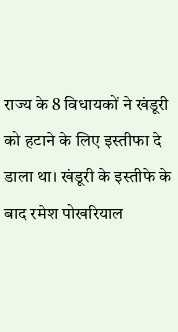राज्य के 8 विधायकों ने खंडूरी को हटाने के लिए इस्तीफा दे डाला था। खंडूरी के इस्तीफे के बाद रमेश पोखरियाल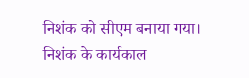निशंक को सीएम बनाया गया। निशंक के कार्यकाल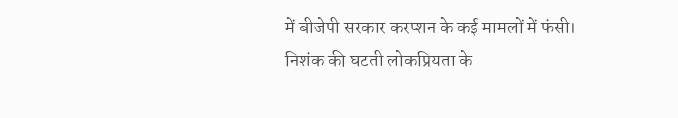में बीजेपी सरकार करप्शन के कई मामलों में फंसी। निशंक की घटती लोकप्रियता के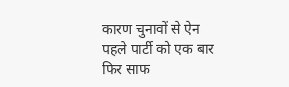कारण चुनावों से ऐन पहले पार्टी को एक बार फिर साफ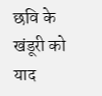छवि के खंडूरी को याद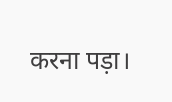करना पड़ा।